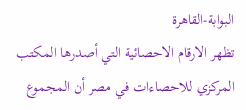البوابة-القاهرة
تظهر الارقام الاحصائية التي أصدرها المكتب المركزي للاحصاءات في مصر أن المجموع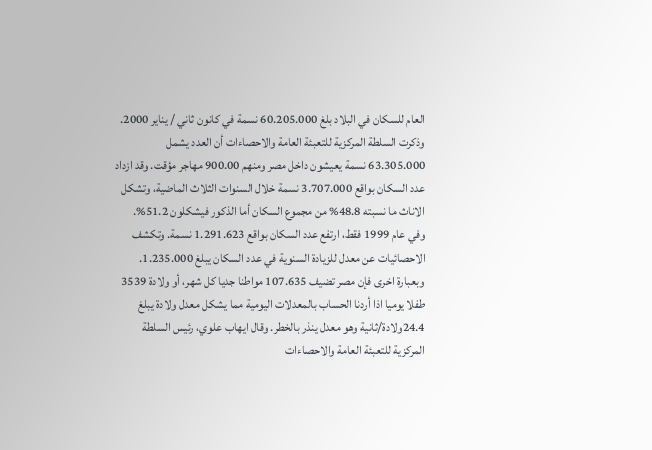العام للسكان في البلاد بلغ 60.205.000 نسمة في كانون ثاني / يناير 2000. وذكرت السلطة المركزية للتعبئة العامة والاحصاءات أن العدد يشمل 63.305.000 نسمة يعيشون داخل مصر ومنهم 900.00 مهاجر مؤقت. وقد ازداد عدد السكان بواقع 3.707.000 نسمة خلال السنوات الثلاث الماضية، وتشكل الاناث ما نسبته 48.8% من مجموع السكان أما الذكور فيشكلون 51.2%.
وفي عام 1999 فقط، ارتفع عدد السكان بواقع 1.291.623 نسمة. وتكشف الاحصائيات عن معدل للزيادة السنوية في عدد السكان يبلغ 1.235.000. وبعبارة اخرى فإن مصر تضيف 107.635 مواطنا جديا كل شهر، أو ولادة 3539 طفلا يوميا اذا أردنا الحساب بالمعدلات اليومية مما يشكل معدل ولادة يبلغ 24.4ولادة/ثانية وهو معدل ينذر بالخطر. وقال ايهاب علوي، رئيس السلطة المركزية للتعبئة العامة والاحصاءات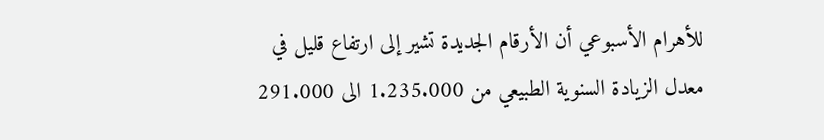للأهرام الأسبوعي أن الأرقام الجديدة تشير إلى ارتفاع قليل في معدل الزيادة السنوية الطبيعي من 1.235.000 الى 291.000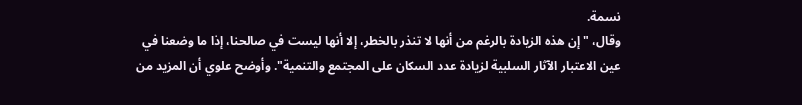نسمة.
وقال، "إن هذه الزيادة بالرغم من أنها لا تنذر بالخطر، إلا أنها ليست في صالحنا، إذا ما وضعنا في عين الاعتبار الآثار السلبية لزيادة عدد السكان على المجتمع والتنمية". وأوضح علوي أن المزيد من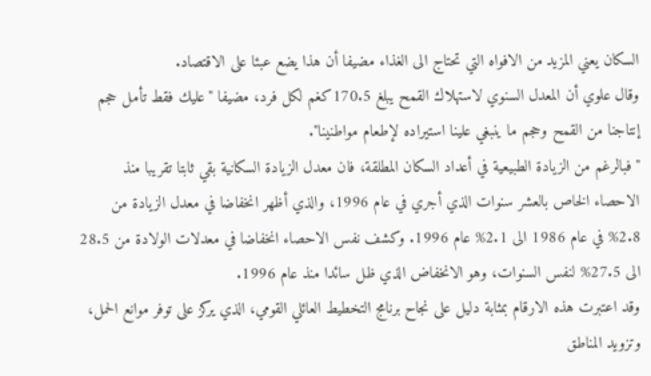السكان يعني المزيد من الافواه التي تحتاج الى الغذاء مضيفا أن هذا يضع عبئا على الاقتصاد.
وقال علوي أن المعدل السنوي لاستهلاك القمح يبلغ 170.5كغم لكل فرد، مضيفا "عليك فقط تأمل حجم إنتاجنا من القمح وحجم ما ينبغي علينا استيراده لإطعام مواطنينا".
"فبالرغم من الزيادة الطبيعية في أعداد السكان المطلقة، فان معدل الزيادة السكانية بقي ثابتا تقريبا منذ الاحصاء الخاص بالعشر سنوات الذي أجري في عام 1996، والذي أظهر انخفاضا في معدل الزيادة من 2.8% في عام 1986 الى 2.1% عام 1996. وكشف نفس الاحصاء انخفاضا في معدلات الولادة من 28.5 الى 27.5% لنفس السنوات، وهو الانخفاض الذي ظل سائدا منذ عام 1996.
وقد اعتبرت هذه الارقام بمثابة دليل على نجاح برنامج التخطيط العائلي القومي، الذي يركز على توفر موانع الحمل، وتزويد المناطق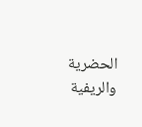الحضرية والريفية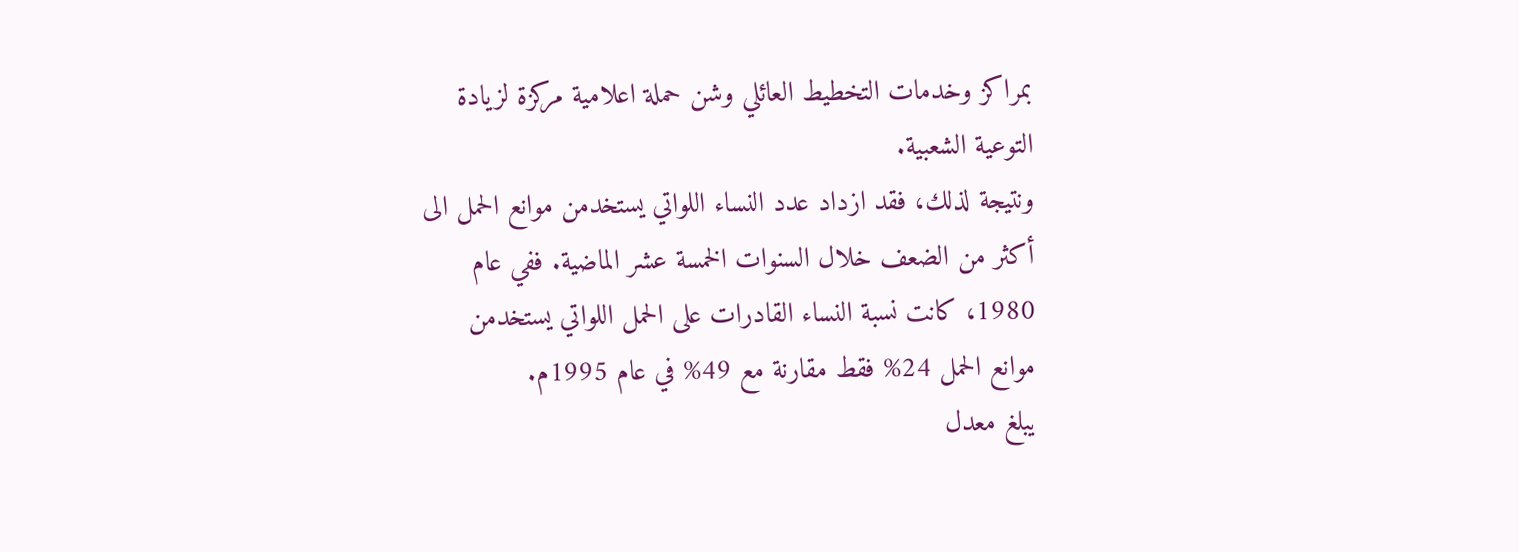بمراكز وخدمات التخطيط العائلي وشن حملة اعلامية مركزة لزيادة التوعية الشعبية.
ونتيجة لذلك، فقد ازداد عدد النساء اللواتي يستخدمن موانع الحمل الى أكثر من الضعف خلال السنوات الخمسة عشر الماضية. ففي عام 1980، كانت نسبة النساء القادرات على الحمل اللواتي يستخدمن موانع الحمل 24% فقط مقارنة مع 49% في عام 1995م.
يبلغ معدل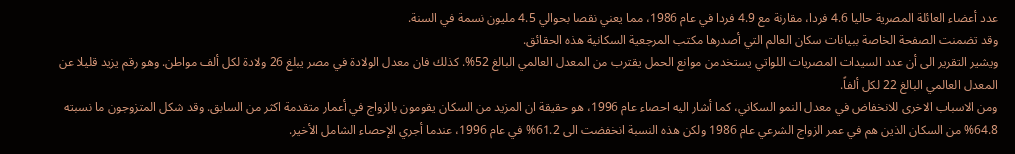عدد أعضاء العائلة المصرية حاليا 4.6 فردا، مقارنة مع 4.9 فردا في عام 1986، مما يعني نقصا بحوالي 4.5 مليون نسمة في السنة.
وقد تضمنت الصفحة الخاصة ببيانات سكان العالم التي أصدرها مكتب المرجعية السكانية هذه الحقائق.
ويشير التقرير الى أن عدد السيدات المصريات اللواتي يستخدمن موانع الحمل يقترب من المعدل العالمي البالغ 52%. كذلك فان معدل الولادة في مصر يبلغ 26 ولادة لكل ألف مواطن. وهو رقم يزيد قليلا عن المعدل العالمي البالغ 22 لكل ألفاً.
ومن الاسباب الاخرى للانخفاض في معدل النمو السكاني، كما أشار اليه احصاء عام 1996، هو حقيقة ان المزيد من السكان يقومون بالزواج في أعمار متقدمة اكثر من السابق. وقد شكل المتزوجون ما نسبته 64.8% من السكان الذين هم في عمر الزواج الشرعي عام 1986 ولكن هذه النسبة انخفضت الى 61.2% في عام 1996، عندما أجري الإحصاء الشامل الأخير.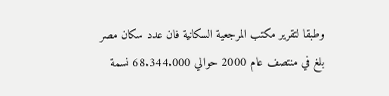وطبقا لتقرير مكتب المرجعية السكانية فان عدد سكان مصر بلغ في منتصف عام 2000 حوالي 68.344.000 نسمة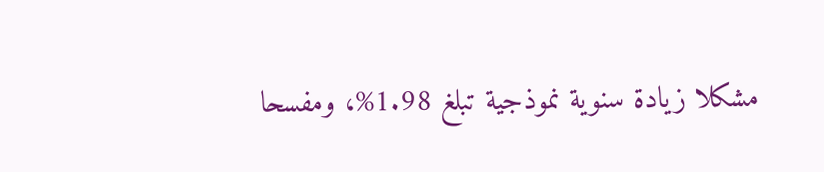مشكلا زيادة سنوية نموذجية تبلغ 1.98%، ومفسحا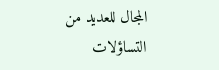المجال للعديد من التساؤلات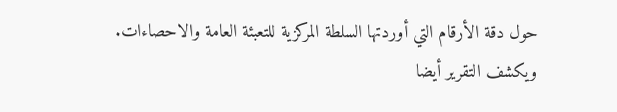حول دقة الأرقام التي أوردتها السلطة المركزية للتعبئة العامة والاحصاءات.
ويكشف التقرير أيضا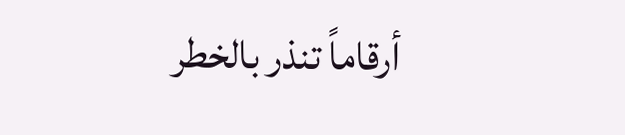أرقاماً تنذر بالخطر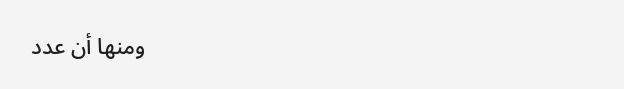ومنها أن عدد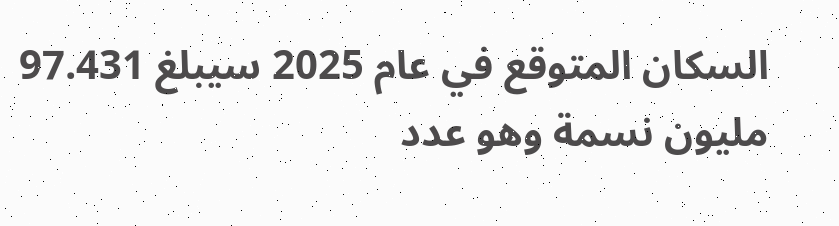السكان المتوقع في عام 2025 سيبلغ 97.431 مليون نسمة وهو عدد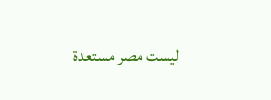ليست مصر مستعدة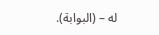له – (البوابة).